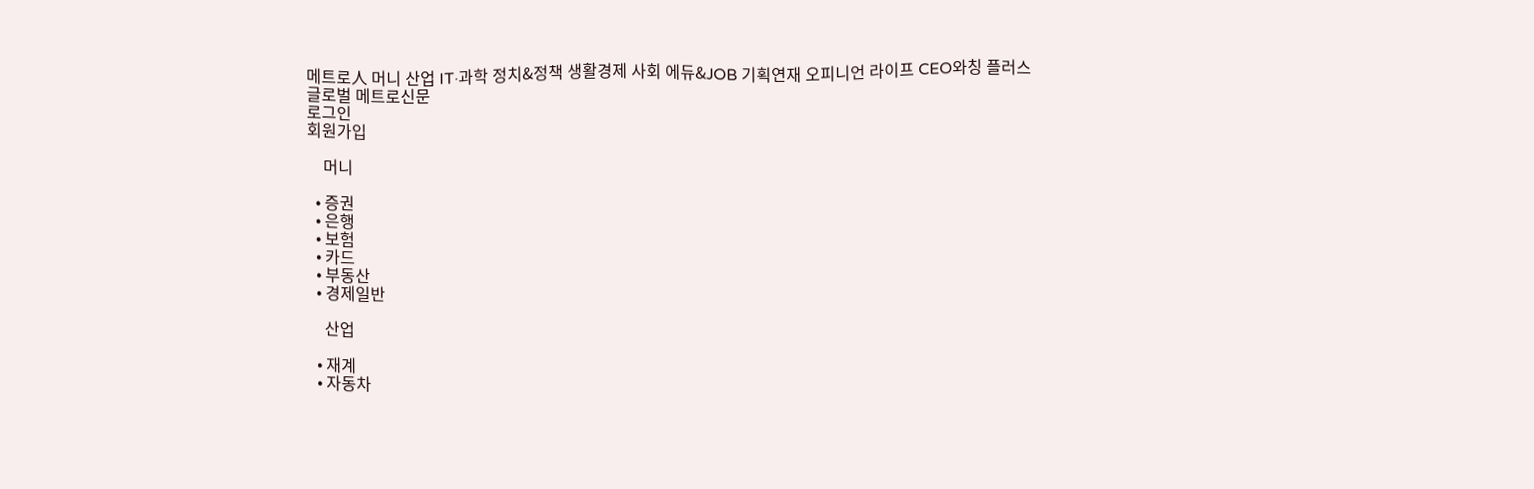메트로人 머니 산업 IT·과학 정치&정책 생활경제 사회 에듀&JOB 기획연재 오피니언 라이프 CEO와칭 플러스
글로벌 메트로신문
로그인
회원가입

    머니

  • 증권
  • 은행
  • 보험
  • 카드
  • 부동산
  • 경제일반

    산업

  • 재계
  • 자동차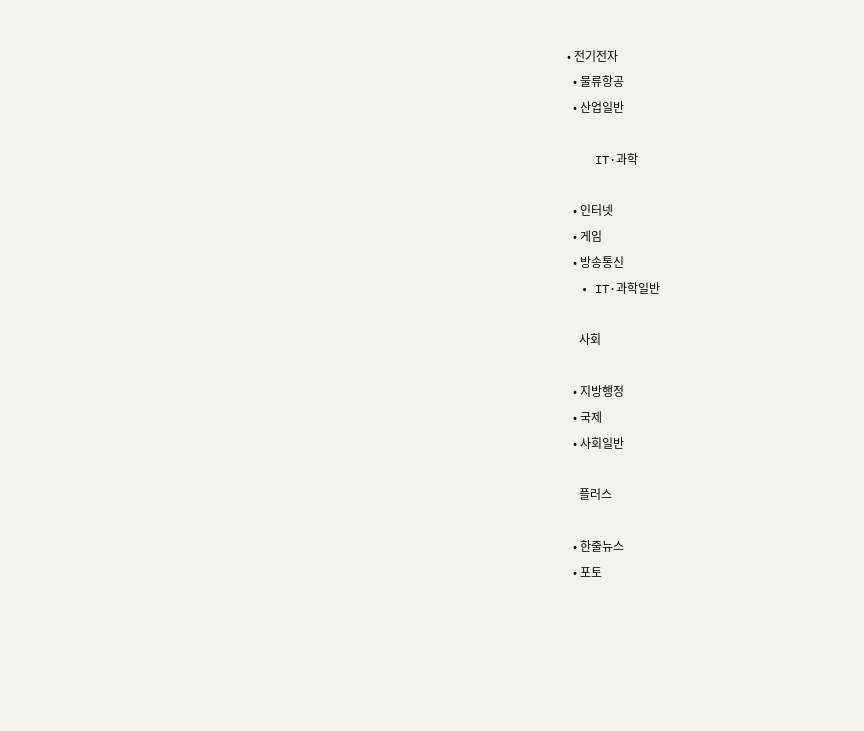• 전기전자
  • 물류항공
  • 산업일반

    IT·과학

  • 인터넷
  • 게임
  • 방송통신
  • IT·과학일반

    사회

  • 지방행정
  • 국제
  • 사회일반

    플러스

  • 한줄뉴스
  • 포토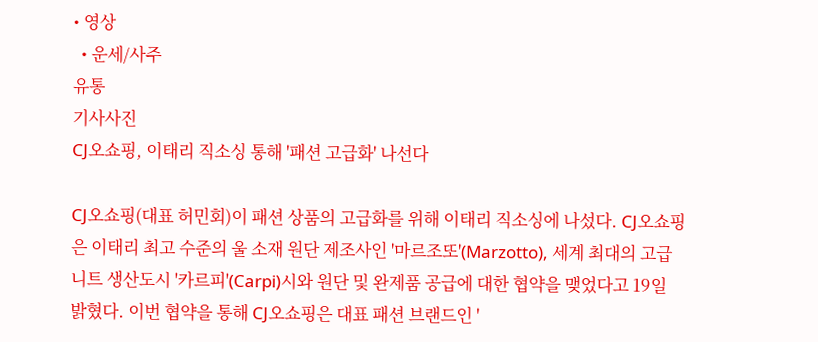• 영상
  • 운세/사주
유통
기사사진
CJ오쇼핑, 이태리 직소싱 통해 '패션 고급화' 나선다

CJ오쇼핑(대표 허민회)이 패션 상품의 고급화를 위해 이태리 직소싱에 나섰다. CJ오쇼핑은 이태리 최고 수준의 울 소재 원단 제조사인 '마르조또'(Marzotto), 세계 최대의 고급 니트 생산도시 '카르피'(Carpi)시와 원단 및 완제품 공급에 대한 협약을 맺었다고 19일 밝혔다. 이번 협약을 통해 CJ오쇼핑은 대표 패션 브랜드인 '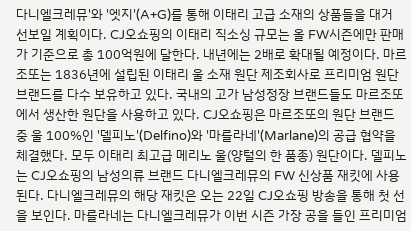다니엘크레뮤'와 '엣지'(A+G)를 통해 이태리 고급 소재의 상품들을 대거 선보일 계획이다. CJ오쇼핑의 이태리 직소싱 규모는 올 FW시즌에만 판매가 기준으로 총 100억원에 달한다. 내년에는 2배로 확대될 예정이다. 마르조또는 1836년에 설립된 이태리 울 소재 원단 제조회사로 프리미엄 원단 브랜드를 다수 보유하고 있다. 국내의 고가 남성정장 브랜드들도 마르조또에서 생산한 원단을 사용하고 있다. CJ오쇼핑은 마르조또의 원단 브랜드 중 울 100%인 '델피노'(Delfino)와 '마를라네'(Marlane)의 공급 협약을 체결했다. 모두 이태리 최고급 메리노 울(양털의 한 품종) 원단이다. 델피노는 CJ오쇼핑의 남성의류 브랜드 다니엘크레뮤의 FW 신상품 재킷에 사용된다. 다니엘크레뮤의 해당 재킷은 오는 22일 CJ오쇼핑 방송을 통해 첫 선을 보인다. 마를라네는 다니엘크레뮤가 이번 시즌 가장 공을 들인 프리미엄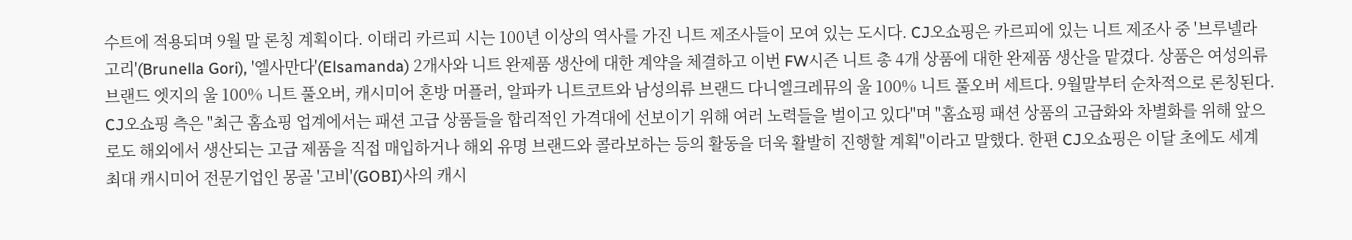수트에 적용되며 9월 말 론칭 계획이다. 이태리 카르피 시는 100년 이상의 역사를 가진 니트 제조사들이 모여 있는 도시다. CJ오쇼핑은 카르피에 있는 니트 제조사 중 '브루넬라 고리'(Brunella Gori), '엘사만다'(Elsamanda) 2개사와 니트 완제품 생산에 대한 계약을 체결하고 이번 FW시즌 니트 총 4개 상품에 대한 완제품 생산을 맡겼다. 상품은 여성의류 브랜드 엣지의 울 100% 니트 풀오버, 캐시미어 혼방 머플러, 알파카 니트코트와 남성의류 브랜드 다니엘크레뮤의 울 100% 니트 풀오버 세트다. 9월말부터 순차적으로 론칭된다. CJ오쇼핑 측은 "최근 홈쇼핑 업계에서는 패션 고급 상품들을 합리적인 가격대에 선보이기 위해 여러 노력들을 벌이고 있다"며 "홈쇼핑 패션 상품의 고급화와 차별화를 위해 앞으로도 해외에서 생산되는 고급 제품을 직접 매입하거나 해외 유명 브랜드와 콜라보하는 등의 활동을 더욱 활발히 진행할 계획"이라고 말했다. 한편 CJ오쇼핑은 이달 초에도 세계 최대 캐시미어 전문기업인 몽골 '고비'(GOBI)사의 캐시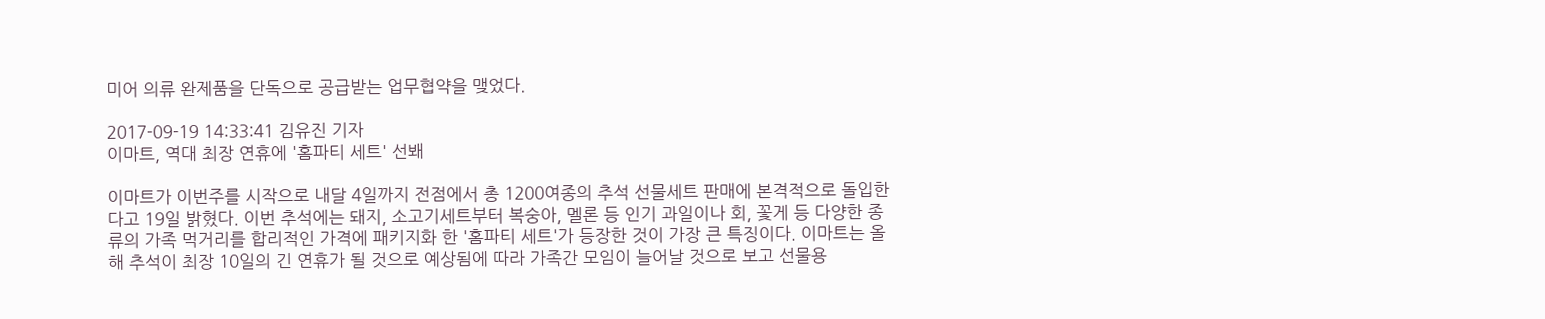미어 의류 완제품을 단독으로 공급받는 업무협약을 맺었다.

2017-09-19 14:33:41 김유진 기자
이마트, 역대 최장 연휴에 '홈파티 세트' 선봬

이마트가 이번주를 시작으로 내달 4일까지 전점에서 총 1200여종의 추석 선물세트 판매에 본격적으로 돌입한다고 19일 밝혔다. 이번 추석에는 돼지, 소고기세트부터 복숭아, 멜론 등 인기 과일이나 회, 꽃게 등 다양한 종류의 가족 먹거리를 합리적인 가격에 패키지화 한 '홈파티 세트'가 등장한 것이 가장 큰 특징이다. 이마트는 올해 추석이 최장 10일의 긴 연휴가 될 것으로 예상됨에 따라 가족간 모임이 늘어날 것으로 보고 선물용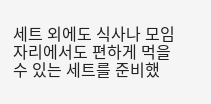세트 외에도 식사나 모임 자리에서도 편하게 먹을 수 있는 세트를 준비했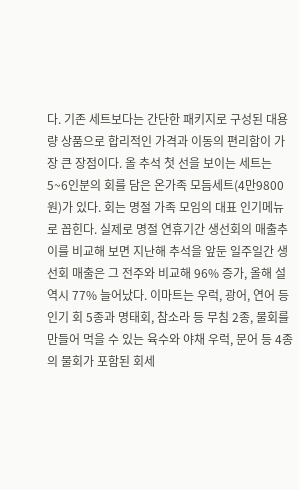다. 기존 세트보다는 간단한 패키지로 구성된 대용량 상품으로 합리적인 가격과 이동의 편리함이 가장 큰 장점이다. 올 추석 첫 선을 보이는 세트는 5~6인분의 회를 담은 온가족 모듬세트(4만9800원)가 있다. 회는 명절 가족 모임의 대표 인기메뉴 로 꼽힌다. 실제로 명절 연휴기간 생선회의 매출추이를 비교해 보면 지난해 추석을 앞둔 일주일간 생선회 매출은 그 전주와 비교해 96% 증가, 올해 설 역시 77% 늘어났다. 이마트는 우럭, 광어, 연어 등 인기 회 5종과 명태회, 참소라 등 무침 2종, 물회를 만들어 먹을 수 있는 육수와 야채 우럭, 문어 등 4종의 물회가 포함된 회세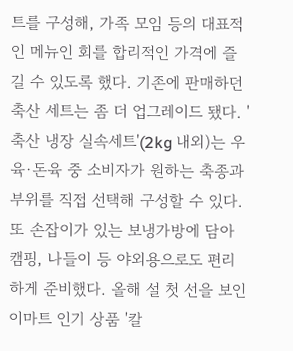트를 구성해, 가족 모임 등의 대표적인 메뉴인 회를 합리적인 가격에 즐길 수 있도록 했다. 기존에 판매하던 축산 세트는 좀 더 업그레이드 됐다. '축산 냉장 실속세트'(2kg 내외)는 우육·돈육 중 소비자가 원하는 축종과 부위를 직접 선택해 구성할 수 있다. 또 손잡이가 있는 보냉가방에 담아 캠핑, 나들이 등 야외용으로도 편리하게 준비했다. 올해 설 첫 선을 보인 이마트 인기 상품 '칼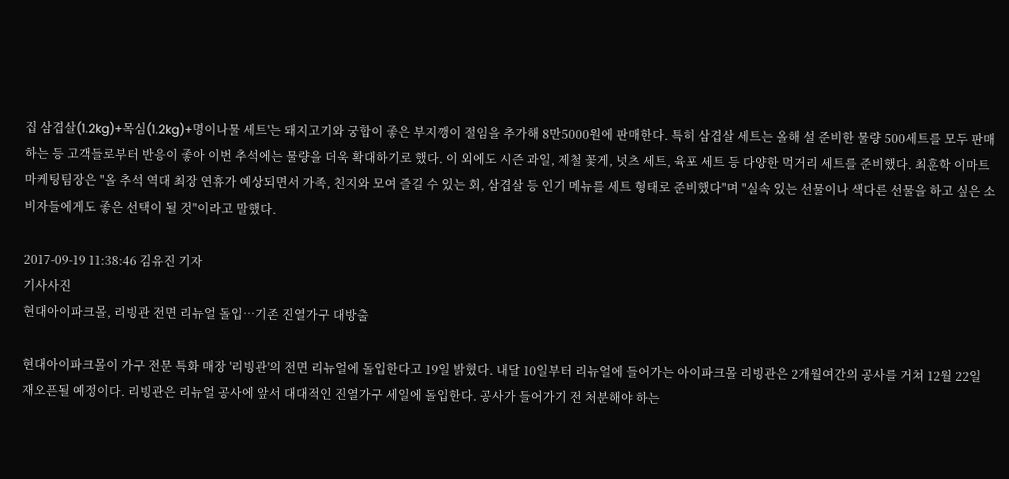집 삼겹살(1.2kg)+목심(1.2kg)+명이나물 세트'는 돼지고기와 궁합이 좋은 부지깽이 절임을 추가해 8만5000원에 판매한다. 특히 삼겹살 세트는 올해 설 준비한 물량 500세트를 모두 판매하는 등 고객들로부터 반응이 좋아 이번 추석에는 물량을 더욱 확대하기로 했다. 이 외에도 시즌 과일, 제철 꽃게, 넛츠 세트, 육포 세트 등 다양한 먹거리 세트를 준비했다. 최훈학 이마트 마케팅팀장은 "올 추석 역대 최장 연휴가 예상되면서 가족, 친지와 모여 즐길 수 있는 회, 삼겹살 등 인기 메뉴를 세트 형태로 준비했다"며 "실속 있는 선물이나 색다른 선물을 하고 싶은 소비자들에게도 좋은 선택이 될 것"이라고 말했다.

2017-09-19 11:38:46 김유진 기자
기사사진
현대아이파크몰, 리빙관 전면 리뉴얼 돌입…기존 진열가구 대방출

현대아이파크몰이 가구 전문 특화 매장 '리빙관'의 전면 리뉴얼에 돌입한다고 19일 밝혔다. 내달 10일부터 리뉴얼에 들어가는 아이파크몰 리빙관은 2개월여간의 공사를 거쳐 12월 22일 재오픈될 예정이다. 리빙관은 리뉴얼 공사에 앞서 대대적인 진열가구 세일에 돌입한다. 공사가 들어가기 전 처분해야 하는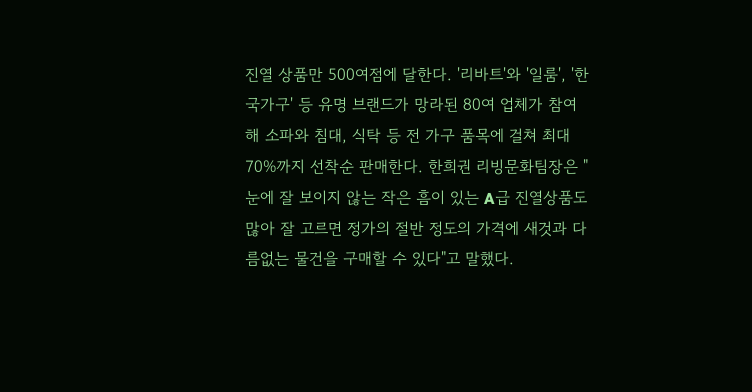진열 상품만 500여점에 달한다. '리바트'와 '일룸', '한국가구' 등 유명 브랜드가 망라된 80여 업체가 참여해 소파와 침대, 식탁 등 전 가구 품목에 걸쳐 최대 70%까지 선착순 판매한다. 한희권 리빙문화팀장은 "눈에 잘 보이지 않는 작은 흠이 있는 A급 진열상품도 많아 잘 고르면 정가의 절반 정도의 가격에 새것과 다름없는 물건을 구매할 수 있다"고 말했다.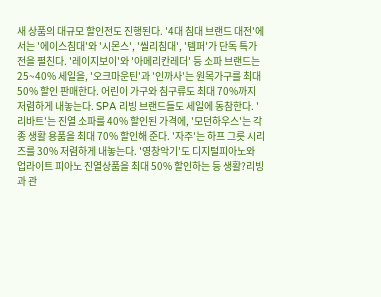새 상품의 대규모 할인전도 진행된다. '4대 침대 브랜드 대전'에서는 '에이스침대'와 '시몬스', '씰리침대', '템퍼'가 단독 특가전을 펼친다. '레이지보이'와 '아메리칸레더' 등 소파 브랜드는 25~40% 세일을, '오크마운틴'과 '인까사'는 원목가구를 최대 50% 할인 판매한다. 어린이 가구와 침구류도 최대 70%까지 저렴하게 내놓는다. SPA 리빙 브랜드들도 세일에 동참한다. '리바트'는 진열 소파를 40% 할인된 가격에, '모던하우스'는 각종 생활 용품을 최대 70% 할인해 준다. '자주'는 하프 그릇 시리즈를 30% 저렴하게 내놓는다. '영창악기'도 디지털피아노와 업라이트 피아노 진열상품을 최대 50% 할인하는 등 생활?리빙과 관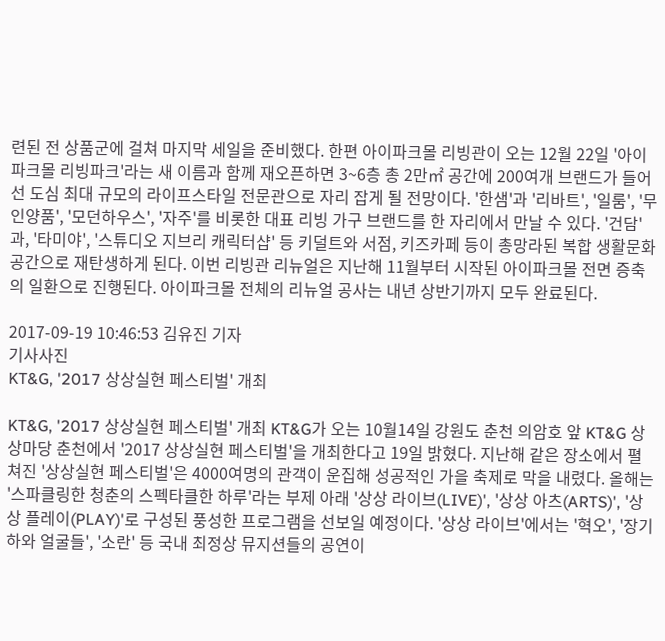련된 전 상품군에 걸쳐 마지막 세일을 준비했다. 한편 아이파크몰 리빙관이 오는 12월 22일 '아이파크몰 리빙파크'라는 새 이름과 함께 재오픈하면 3~6층 총 2만㎡ 공간에 200여개 브랜드가 들어선 도심 최대 규모의 라이프스타일 전문관으로 자리 잡게 될 전망이다. '한샘'과 '리바트', '일룸', '무인양품', '모던하우스', '자주'를 비롯한 대표 리빙 가구 브랜드를 한 자리에서 만날 수 있다. '건담'과, '타미야', '스튜디오 지브리 캐릭터샵' 등 키덜트와 서점, 키즈카페 등이 총망라된 복합 생활문화 공간으로 재탄생하게 된다. 이번 리빙관 리뉴얼은 지난해 11월부터 시작된 아이파크몰 전면 증축의 일환으로 진행된다. 아이파크몰 전체의 리뉴얼 공사는 내년 상반기까지 모두 완료된다.

2017-09-19 10:46:53 김유진 기자
기사사진
KT&G, '2017 상상실현 페스티벌' 개최

KT&G, '2017 상상실현 페스티벌' 개최 KT&G가 오는 10월14일 강원도 춘천 의암호 앞 KT&G 상상마당 춘천에서 '2017 상상실현 페스티벌'을 개최한다고 19일 밝혔다. 지난해 같은 장소에서 펼쳐진 '상상실현 페스티벌'은 4000여명의 관객이 운집해 성공적인 가을 축제로 막을 내렸다. 올해는 '스파클링한 청춘의 스펙타클한 하루'라는 부제 아래 '상상 라이브(LIVE)', '상상 아츠(ARTS)', '상상 플레이(PLAY)'로 구성된 풍성한 프로그램을 선보일 예정이다. '상상 라이브'에서는 '혁오', '장기하와 얼굴들', '소란' 등 국내 최정상 뮤지션들의 공연이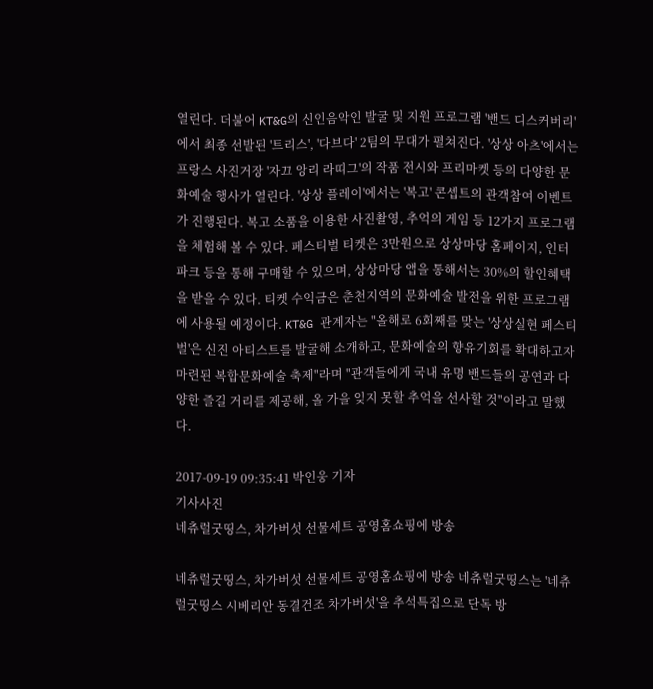열린다. 더불어 KT&G의 신인음악인 발굴 및 지원 프로그램 '밴드 디스커버리'에서 최종 선발된 '트리스', '다브다' 2팀의 무대가 펼쳐진다. '상상 아츠'에서는 프랑스 사진거장 '자끄 앙리 라띠그'의 작품 전시와 프리마켓 등의 다양한 문화예술 행사가 열린다. '상상 플레이'에서는 '복고' 콘셉트의 관객참여 이벤트가 진행된다. 복고 소품을 이용한 사진촬영, 추억의 게임 등 12가지 프로그램을 체험해 볼 수 있다. 페스티벌 티켓은 3만원으로 상상마당 홈페이지, 인터파크 등을 통해 구매할 수 있으며, 상상마당 앱을 통해서는 30%의 할인혜택을 받을 수 있다. 티켓 수익금은 춘천지역의 문화예술 발전을 위한 프로그램에 사용될 예정이다. KT&G 관계자는 "올해로 6회째를 맞는 '상상실현 페스티벌'은 신진 아티스트를 발굴해 소개하고, 문화예술의 향유기회를 확대하고자 마련된 복합문화예술 축제"라며 "관객들에게 국내 유명 밴드들의 공연과 다양한 즐길 거리를 제공해, 올 가을 잊지 못할 추억을 선사할 것"이라고 말했다.

2017-09-19 09:35:41 박인웅 기자
기사사진
네츄럴굿띵스, 차가버섯 선물세트 공영홈쇼핑에 방송

네츄럴굿띵스, 차가버섯 선물세트 공영홈쇼핑에 방송 네츄럴굿띵스는 '네츄럴굿띵스 시베리안 동결건조 차가버섯'을 추석특집으로 단독 방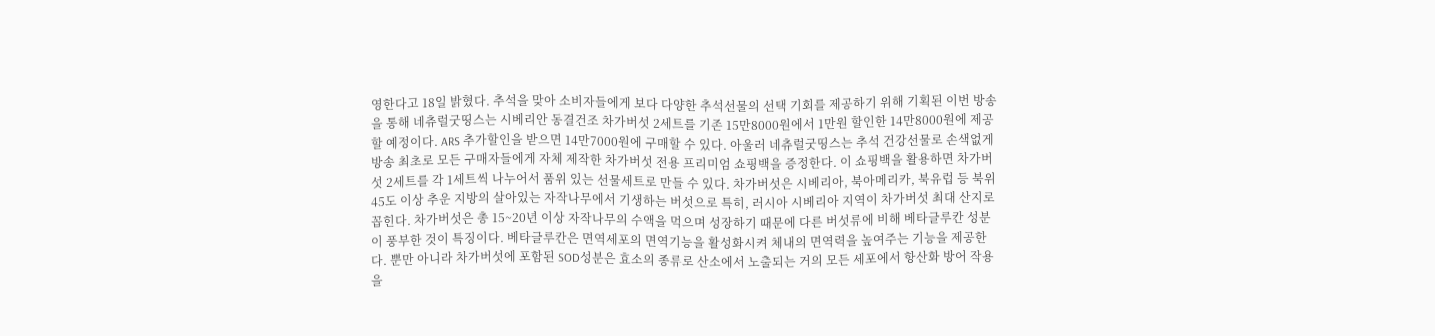영한다고 18일 밝혔다. 추석을 맞아 소비자들에게 보다 다양한 추석선물의 선택 기회를 제공하기 위해 기획된 이번 방송을 통해 네츄럴굿띵스는 시베리안 동결건조 차가버섯 2세트를 기존 15만8000원에서 1만원 할인한 14만8000원에 제공할 예정이다. ARS 추가할인을 받으면 14만7000원에 구매할 수 있다. 아울러 네츄럴굿띵스는 추석 건강선물로 손색없게 방송 최초로 모든 구매자들에게 자체 제작한 차가버섯 전용 프리미엄 쇼핑백을 증정한다. 이 쇼핑백을 활용하면 차가버섯 2세트를 각 1세트씩 나누어서 품위 있는 선물세트로 만들 수 있다. 차가버섯은 시베리아, 북아메리카, 북유럽 등 북위 45도 이상 추운 지방의 살아있는 자작나무에서 기생하는 버섯으로 특히, 러시아 시베리아 지역이 차가버섯 최대 산지로 꼽힌다. 차가버섯은 총 15~20년 이상 자작나무의 수액을 먹으며 성장하기 때문에 다른 버섯류에 비해 베타글루칸 성분이 풍부한 것이 특징이다. 베타글루칸은 면역세포의 면역기능을 활성화시켜 체내의 면역력을 높여주는 기능을 제공한다. 뿐만 아니라 차가버섯에 포함된 SOD성분은 효소의 종류로 산소에서 노출되는 거의 모든 세포에서 항산화 방어 작용을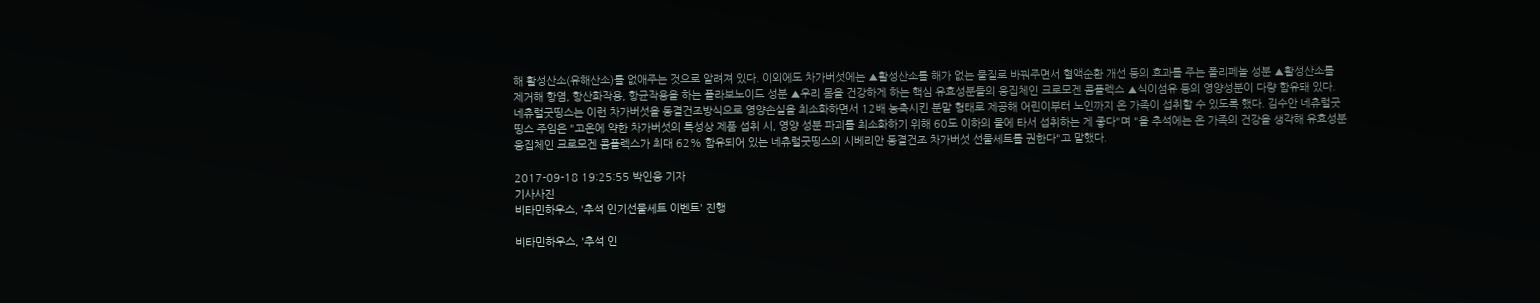해 활성산소(유해산소)를 없애주는 것으로 알려져 있다. 이외에도 차가버섯에는 ▲활성산소를 해가 없는 물질로 바꿔주면서 혈액순환 개선 등의 효과를 주는 폴리페놀 성분 ▲활성산소를 제거해 항염, 항산화작용, 항균작용을 하는 플라보노이드 성분 ▲우리 몸을 건강하게 하는 핵심 유효성분들의 응집체인 크로모겐 콤플렉스 ▲식이섬유 등의 영양성분이 다량 함유돼 있다. 네츄럴굿띵스는 이런 차가버섯을 동결건조방식으로 영양손실을 최소화하면서 12배 농축시킨 분말 형태로 제공해 어린이부터 노인까지 온 가족이 섭취할 수 있도록 했다. 김수안 네츄럴굿띵스 주임은 "고온에 약한 차가버섯의 특성상 제품 섭취 시, 영양 성분 파괴를 최소화하기 위해 60도 이하의 물에 타서 섭취하는 게 좋다"며 "올 추석에는 온 가족의 건강을 생각해 유효성분 응집체인 크로모겐 콤플렉스가 최대 62% 함유되어 있는 네츄럴굿띵스의 시베리안 동결건조 차가버섯 선물세트를 권한다"고 말했다.

2017-09-18 19:25:55 박인웅 기자
기사사진
비타민하우스, '추석 인기선물세트 이벤트' 진행

비타민하우스, '추석 인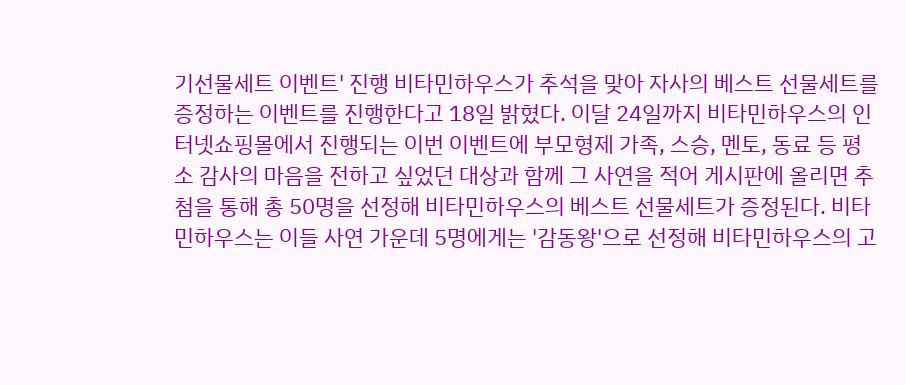기선물세트 이벤트' 진행 비타민하우스가 추석을 맞아 자사의 베스트 선물세트를 증정하는 이벤트를 진행한다고 18일 밝혔다. 이달 24일까지 비타민하우스의 인터넷쇼핑몰에서 진행되는 이번 이벤트에 부모형제 가족, 스승, 멘토, 동료 등 평소 감사의 마음을 전하고 싶었던 대상과 함께 그 사연을 적어 게시판에 올리면 추첨을 통해 총 50명을 선정해 비타민하우스의 베스트 선물세트가 증정된다. 비타민하우스는 이들 사연 가운데 5명에게는 '감동왕'으로 선정해 비타민하우스의 고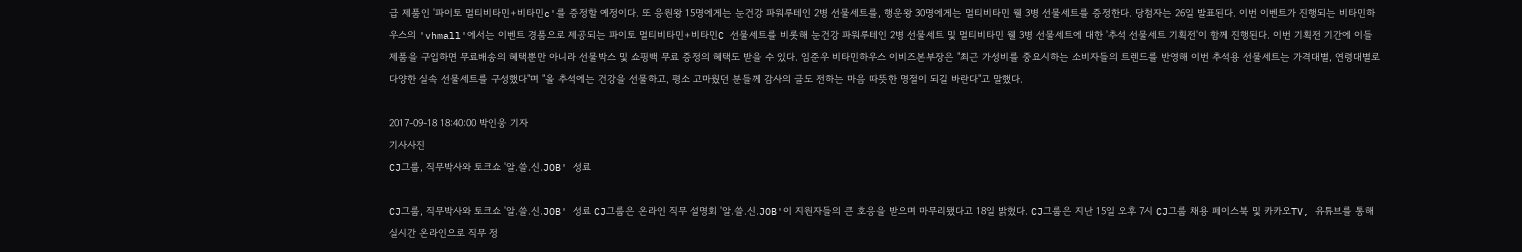급 제품인 '파이토 멀티비타민+비타민c'를 증정할 예정이다. 또 응원왕 15명에게는 눈건강 파워루테인 2병 선물세트를, 행운왕 30명에게는 멀티비타민 웰 3병 선물세트를 증정한다. 당첨자는 26일 발표된다. 이번 이벤트가 진행되는 비타민하우스의 'vhmall'에서는 이벤트 경품으로 제공되는 파이토 멀티비타민+비타민C 선물세트를 비롯해 눈건강 파워루테인 2병 선물세트 및 멀티비타민 웰 3병 선물세트에 대한 '추석 선물세트 기획전'이 함께 진행된다. 이번 기획전 기간에 이들 제품을 구입하면 무료배송의 혜택뿐만 아니라 선물박스 및 쇼핑백 무료 증정의 혜택도 받을 수 있다. 임준우 비타민하우스 이비즈본부장은 "최근 가성비를 중요시하는 소비자들의 트렌드를 반영해 이번 추석용 선물세트는 가격대별, 연령대별로 다양한 실속 선물세트를 구성했다"며 "올 추석에는 건강을 선물하고, 평소 고마웠던 분들께 감사의 글도 전하는 마음 따뜻한 명절이 되길 바란다"고 말했다.

2017-09-18 18:40:00 박인웅 기자
기사사진
CJ그룹, 직무박사와 토크쇼 '알.쓸.신.JOB' 성료

CJ그룹, 직무박사와 토크쇼 '알.쓸.신.JOB' 성료 CJ그룹은 온라인 직무 설명회 '알.쓸.신.JOB'이 지원자들의 큰 호응을 받으며 마무리됐다고 18일 밝혔다. CJ그룹은 지난 15일 오후 7시 CJ그룹 채용 페이스북 및 카카오TV, 유튜브를 통해 실시간 온라인으로 직무 정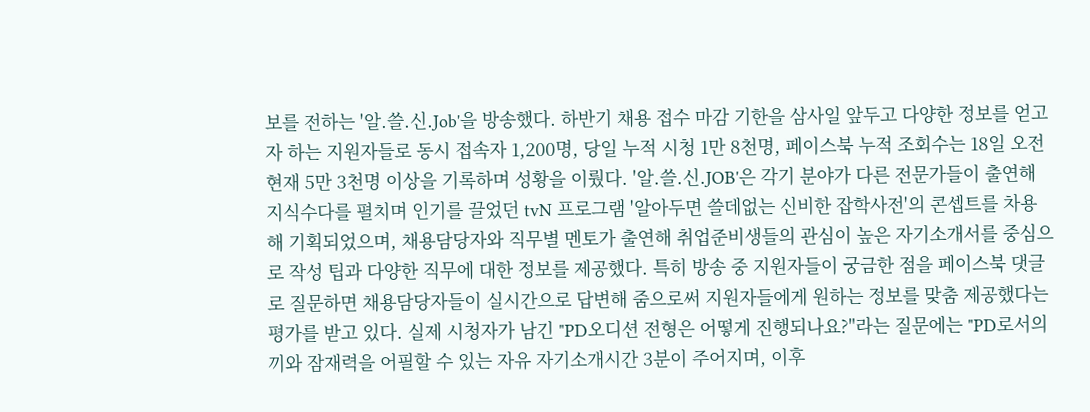보를 전하는 '알.쓸.신.Job'을 방송했다. 하반기 채용 접수 마감 기한을 삼사일 앞두고 다양한 정보를 얻고자 하는 지원자들로 동시 접속자 1,200명, 당일 누적 시청 1만 8천명, 페이스북 누적 조회수는 18일 오전 현재 5만 3천명 이상을 기록하며 성황을 이뤘다. '알.쓸.신.JOB'은 각기 분야가 다른 전문가들이 출연해 지식수다를 펼치며 인기를 끌었던 tvN 프로그램 '알아두면 쓸데없는 신비한 잡학사전'의 콘셉트를 차용해 기획되었으며, 채용담당자와 직무별 멘토가 출연해 취업준비생들의 관심이 높은 자기소개서를 중심으로 작성 팁과 다양한 직무에 대한 정보를 제공했다. 특히 방송 중 지원자들이 궁금한 점을 페이스북 댓글로 질문하면 채용담당자들이 실시간으로 답변해 줌으로써 지원자들에게 원하는 정보를 맞춤 제공했다는 평가를 받고 있다. 실제 시청자가 남긴 "PD오디션 전형은 어떻게 진행되나요?"라는 질문에는 "PD로서의 끼와 잠재력을 어필할 수 있는 자유 자기소개시간 3분이 주어지며, 이후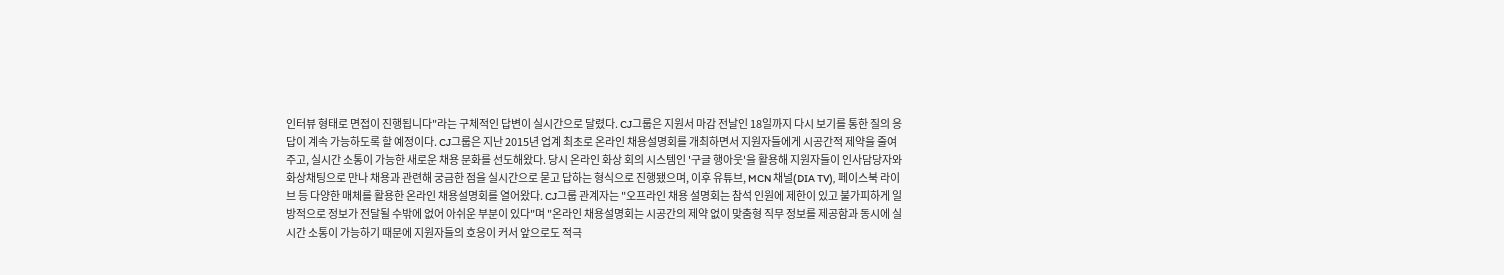인터뷰 형태로 면접이 진행됩니다"라는 구체적인 답변이 실시간으로 달렸다. CJ그룹은 지원서 마감 전날인 18일까지 다시 보기를 통한 질의 응답이 계속 가능하도록 할 예정이다. CJ그룹은 지난 2015년 업계 최초로 온라인 채용설명회를 개최하면서 지원자들에게 시공간적 제약을 줄여주고, 실시간 소통이 가능한 새로운 채용 문화를 선도해왔다. 당시 온라인 화상 회의 시스템인 '구글 행아웃'을 활용해 지원자들이 인사담당자와 화상채팅으로 만나 채용과 관련해 궁금한 점을 실시간으로 묻고 답하는 형식으로 진행됐으며, 이후 유튜브, MCN 채널(DIA TV), 페이스북 라이브 등 다양한 매체를 활용한 온라인 채용설명회를 열어왔다. CJ그룹 관계자는 "오프라인 채용 설명회는 참석 인원에 제한이 있고 불가피하게 일방적으로 정보가 전달될 수밖에 없어 아쉬운 부분이 있다"며 "온라인 채용설명회는 시공간의 제약 없이 맞춤형 직무 정보를 제공함과 동시에 실시간 소통이 가능하기 때문에 지원자들의 호응이 커서 앞으로도 적극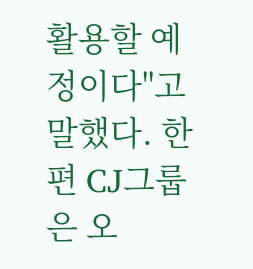활용할 예정이다"고 말했다. 한편 CJ그룹은 오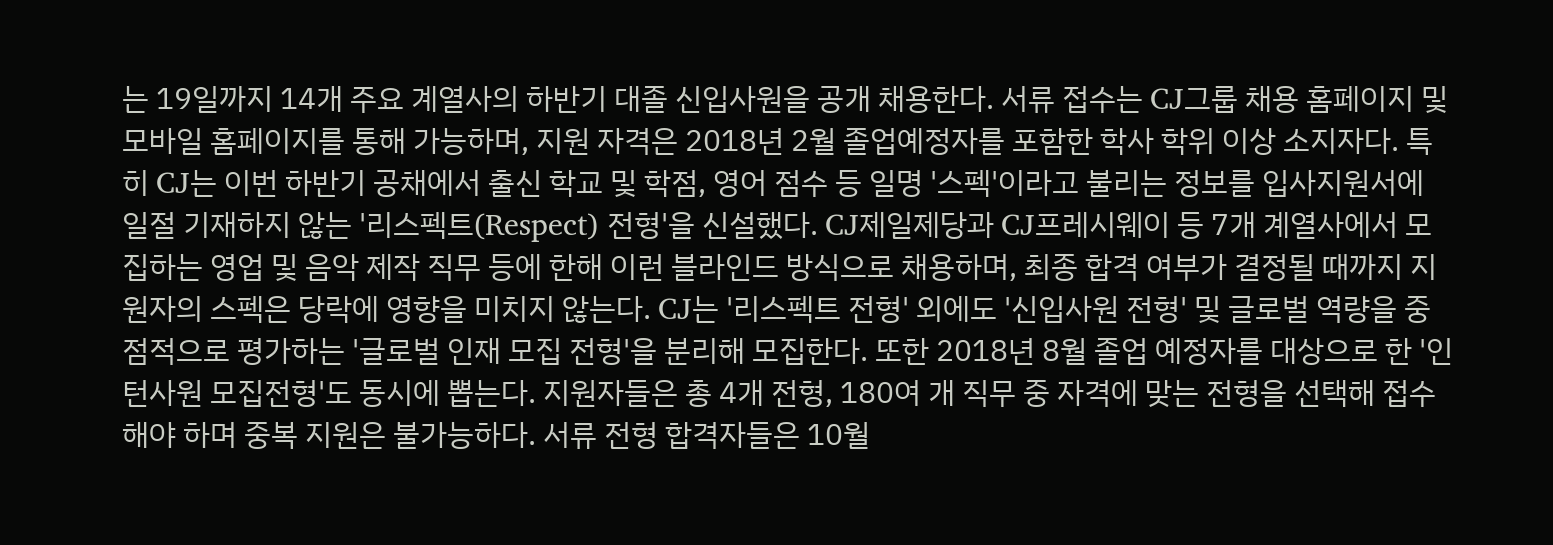는 19일까지 14개 주요 계열사의 하반기 대졸 신입사원을 공개 채용한다. 서류 접수는 CJ그룹 채용 홈페이지 및 모바일 홈페이지를 통해 가능하며, 지원 자격은 2018년 2월 졸업예정자를 포함한 학사 학위 이상 소지자다. 특히 CJ는 이번 하반기 공채에서 출신 학교 및 학점, 영어 점수 등 일명 '스펙'이라고 불리는 정보를 입사지원서에 일절 기재하지 않는 '리스펙트(Respect) 전형'을 신설했다. CJ제일제당과 CJ프레시웨이 등 7개 계열사에서 모집하는 영업 및 음악 제작 직무 등에 한해 이런 블라인드 방식으로 채용하며, 최종 합격 여부가 결정될 때까지 지원자의 스펙은 당락에 영향을 미치지 않는다. CJ는 '리스펙트 전형' 외에도 '신입사원 전형' 및 글로벌 역량을 중점적으로 평가하는 '글로벌 인재 모집 전형'을 분리해 모집한다. 또한 2018년 8월 졸업 예정자를 대상으로 한 '인턴사원 모집전형'도 동시에 뽑는다. 지원자들은 총 4개 전형, 180여 개 직무 중 자격에 맞는 전형을 선택해 접수해야 하며 중복 지원은 불가능하다. 서류 전형 합격자들은 10월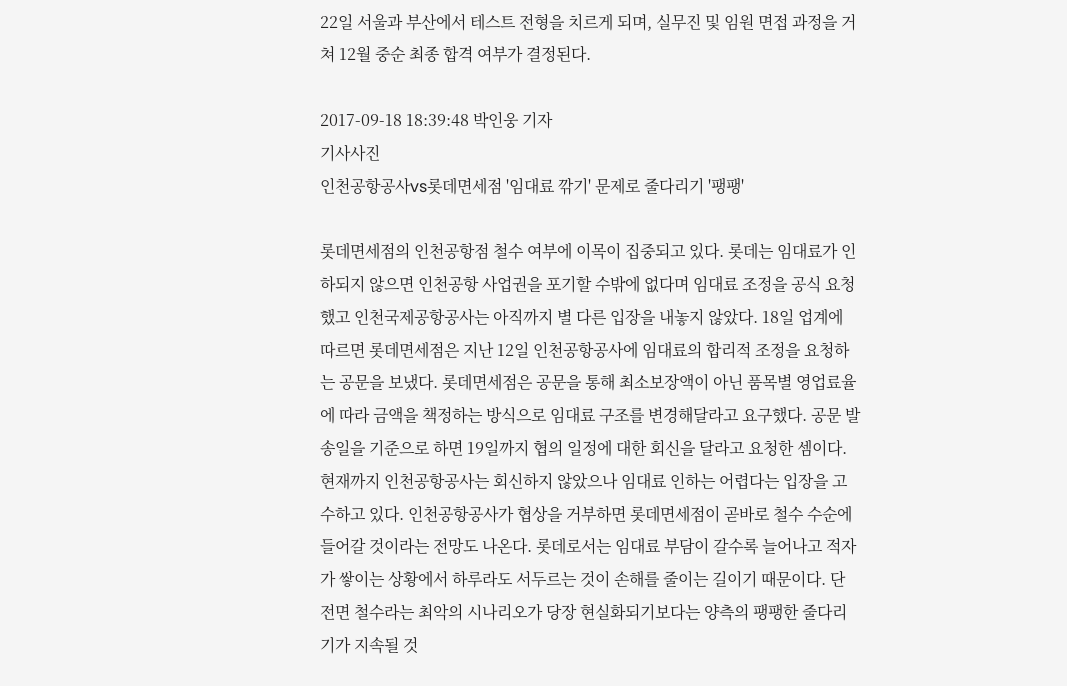22일 서울과 부산에서 테스트 전형을 치르게 되며, 실무진 및 임원 면접 과정을 거쳐 12월 중순 최종 합격 여부가 결정된다.

2017-09-18 18:39:48 박인웅 기자
기사사진
인천공항공사vs롯데면세점 '임대료 깎기' 문제로 줄다리기 '팽팽'

롯데면세점의 인천공항점 철수 여부에 이목이 집중되고 있다. 롯데는 임대료가 인하되지 않으면 인천공항 사업권을 포기할 수밖에 없다며 임대료 조정을 공식 요청했고 인천국제공항공사는 아직까지 별 다른 입장을 내놓지 않았다. 18일 업계에 따르면 롯데면세점은 지난 12일 인천공항공사에 임대료의 합리적 조정을 요청하는 공문을 보냈다. 롯데면세점은 공문을 통해 최소보장액이 아닌 품목별 영업료율에 따라 금액을 책정하는 방식으로 임대료 구조를 변경해달라고 요구했다. 공문 발송일을 기준으로 하면 19일까지 협의 일정에 대한 회신을 달라고 요청한 셈이다. 현재까지 인천공항공사는 회신하지 않았으나 임대료 인하는 어렵다는 입장을 고수하고 있다. 인천공항공사가 협상을 거부하면 롯데면세점이 곧바로 철수 수순에 들어갈 것이라는 전망도 나온다. 롯데로서는 임대료 부담이 갈수록 늘어나고 적자가 쌓이는 상황에서 하루라도 서두르는 것이 손해를 줄이는 길이기 때문이다. 단 전면 철수라는 최악의 시나리오가 당장 현실화되기보다는 양측의 팽팽한 줄다리기가 지속될 것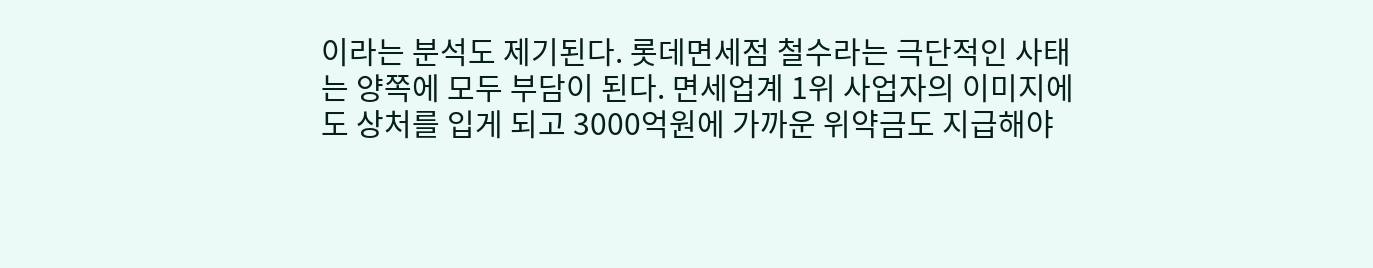이라는 분석도 제기된다. 롯데면세점 철수라는 극단적인 사태는 양쪽에 모두 부담이 된다. 면세업계 1위 사업자의 이미지에도 상처를 입게 되고 3000억원에 가까운 위약금도 지급해야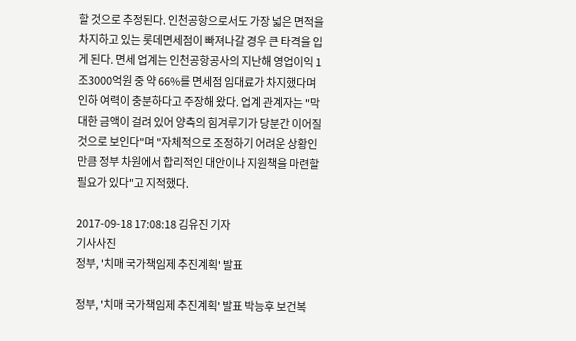할 것으로 추정된다. 인천공항으로서도 가장 넓은 면적을 차지하고 있는 롯데면세점이 빠져나갈 경우 큰 타격을 입게 된다. 면세 업계는 인천공항공사의 지난해 영업이익 1조3000억원 중 약 66%를 면세점 임대료가 차지했다며 인하 여력이 충분하다고 주장해 왔다. 업계 관계자는 "막대한 금액이 걸려 있어 양측의 힘겨루기가 당분간 이어질 것으로 보인다"며 "자체적으로 조정하기 어려운 상황인 만큼 정부 차원에서 합리적인 대안이나 지원책을 마련할 필요가 있다"고 지적했다.

2017-09-18 17:08:18 김유진 기자
기사사진
정부, '치매 국가책임제 추진계획' 발표

정부, '치매 국가책임제 추진계획' 발표 박능후 보건복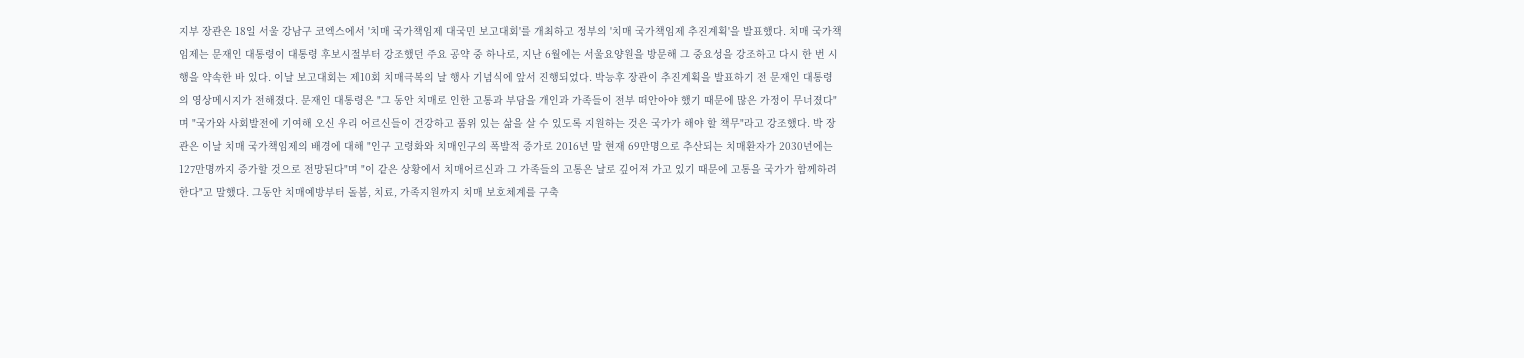지부 장관은 18일 서울 강남구 코엑스에서 '치매 국가책임제 대국민 보고대회'를 개최하고 정부의 '치매 국가책임제 추진계획'을 발표했다. 치매 국가책임제는 문재인 대통령이 대통령 후보시절부터 강조했던 주요 공약 중 하나로, 지난 6월에는 서울요양원을 방문해 그 중요성을 강조하고 다시 한 번 시행을 약속한 바 있다. 이날 보고대회는 제10회 치매극복의 날 행사 기념식에 앞서 진행되었다. 박능후 장관이 추진계획을 발표하기 전 문재인 대통령의 영상메시지가 전해졌다. 문재인 대통령은 "그 동안 치매로 인한 고통과 부담을 개인과 가족들이 전부 떠안아야 했기 때문에 많은 가정이 무너졌다"며 "국가와 사회발전에 기여해 오신 우리 어르신들이 건강하고 품위 있는 삶을 살 수 있도록 지원하는 것은 국가가 해야 할 책무"라고 강조했다. 박 장관은 이날 치매 국가책임제의 배경에 대해 "인구 고령화와 치매인구의 폭발적 증가로 2016년 말 현재 69만명으로 추산되는 치매환자가 2030년에는 127만명까지 증가할 것으로 전망된다"며 "이 같은 상황에서 치매어르신과 그 가족들의 고통은 날로 깊어져 가고 있기 때문에 고통을 국가가 함께하려 한다"고 말했다. 그동안 치매예방부터 돌봄, 치료, 가족지원까지 치매 보호체계를 구축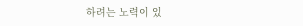하려는 노력이 있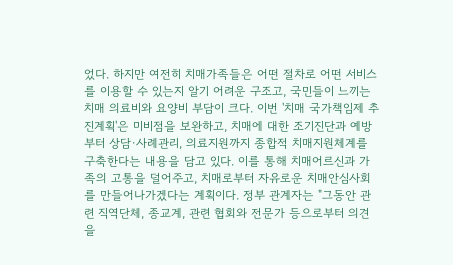었다. 하지만 여전히 치매가족들은 어떤 절차로 어떤 서비스를 이용할 수 있는지 알기 어려운 구조고, 국민들이 느끼는 치매 의료비와 요양비 부담이 크다. 이번 '치매 국가책임제 추진계획'은 미비점을 보완하고, 치매에 대한 조기진단과 예방부터 상담·사례관리, 의료지원까지 종합적 치매지원체계를 구축한다는 내용을 담고 있다. 이를 통해 치매어르신과 가족의 고통을 덜어주고, 치매로부터 자유로운 치매안심사회를 만들어나가겠다는 계획이다. 정부 관계자는 "그동안 관련 직역단체, 종교계, 관련 협회와 전문가 등으로부터 의견을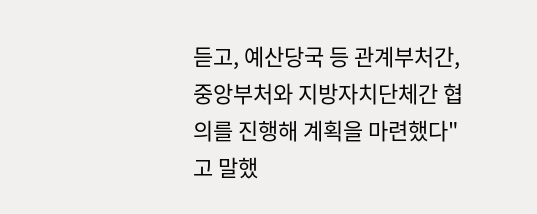듣고, 예산당국 등 관계부처간, 중앙부처와 지방자치단체간 협의를 진행해 계획을 마련했다"고 말했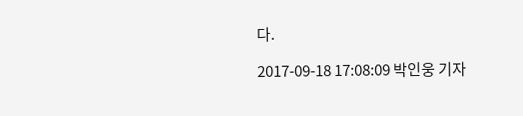다.

2017-09-18 17:08:09 박인웅 기자